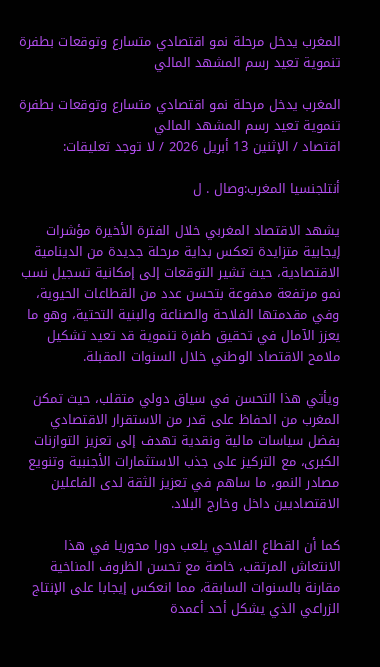المغرب يدخل مرحلة نمو اقتصادي متسارع وتوقعات بطفرة تنموية تعيد رسم المشهد المالي

المغرب يدخل مرحلة نمو اقتصادي متسارع وتوقعات بطفرة تنموية تعيد رسم المشهد المالي
اقتصاد / الإثنين 13 أبريل 2026 / لا توجد تعليقات:

أنتلجنسيا المغرب:وصال . ل

يشهد الاقتصاد المغربي خلال الفترة الأخيرة مؤشرات إيجابية متزايدة تعكس بداية مرحلة جديدة من الدينامية الاقتصادية، حيث تشير التوقعات إلى إمكانية تسجيل نسب نمو مرتفعة مدفوعة بتحسن عدد من القطاعات الحيوية، وفي مقدمتها الفلاحة والصناعة والبنية التحتية، وهو ما يعزز الآمال في تحقيق طفرة تنموية قد تعيد تشكيل ملامح الاقتصاد الوطني خلال السنوات المقبلة.

ويأتي هذا التحسن في سياق دولي متقلب، حيث تمكن المغرب من الحفاظ على قدر من الاستقرار الاقتصادي بفضل سياسات مالية ونقدية تهدف إلى تعزيز التوازنات الكبرى، مع التركيز على جذب الاستثمارات الأجنبية وتنويع مصادر النمو، ما ساهم في تعزيز الثقة لدى الفاعلين الاقتصاديين داخل وخارج البلاد.

كما أن القطاع الفلاحي يلعب دورا محوريا في هذا الانتعاش المرتقب، خاصة مع تحسن الظروف المناخية مقارنة بالسنوات السابقة، مما انعكس إيجابا على الإنتاج الزراعي الذي يشكل أحد أعمدة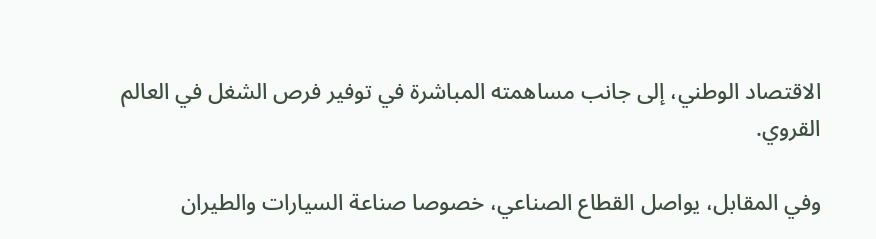الاقتصاد الوطني، إلى جانب مساهمته المباشرة في توفير فرص الشغل في العالم القروي.

وفي المقابل، يواصل القطاع الصناعي، خصوصا صناعة السيارات والطيران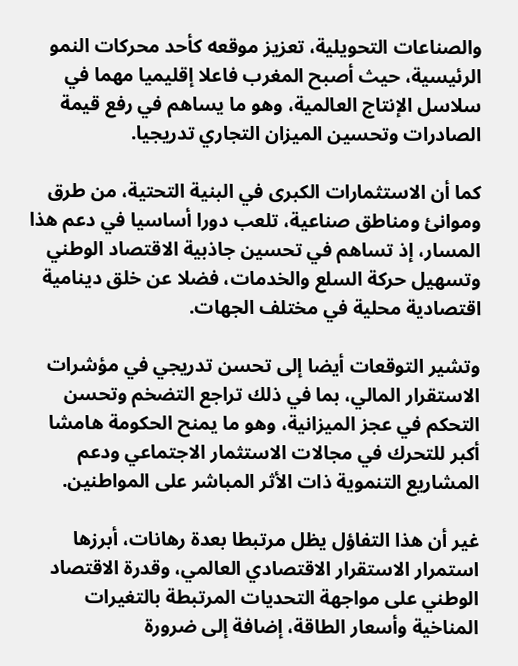والصناعات التحويلية، تعزيز موقعه كأحد محركات النمو الرئيسية، حيث أصبح المغرب فاعلا إقليميا مهما في سلاسل الإنتاج العالمية، وهو ما يساهم في رفع قيمة الصادرات وتحسين الميزان التجاري تدريجيا.

كما أن الاستثمارات الكبرى في البنية التحتية، من طرق وموانئ ومناطق صناعية، تلعب دورا أساسيا في دعم هذا المسار، إذ تساهم في تحسين جاذبية الاقتصاد الوطني وتسهيل حركة السلع والخدمات، فضلا عن خلق دينامية اقتصادية محلية في مختلف الجهات.

وتشير التوقعات أيضا إلى تحسن تدريجي في مؤشرات الاستقرار المالي، بما في ذلك تراجع التضخم وتحسن التحكم في عجز الميزانية، وهو ما يمنح الحكومة هامشا أكبر للتحرك في مجالات الاستثمار الاجتماعي ودعم المشاريع التنموية ذات الأثر المباشر على المواطنين.

غير أن هذا التفاؤل يظل مرتبطا بعدة رهانات، أبرزها استمرار الاستقرار الاقتصادي العالمي، وقدرة الاقتصاد الوطني على مواجهة التحديات المرتبطة بالتغيرات المناخية وأسعار الطاقة، إضافة إلى ضرورة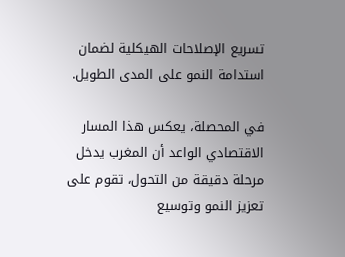تسريع الإصلاحات الهيكلية لضمان استدامة النمو على المدى الطويل.

في المحصلة، يعكس هذا المسار الاقتصادي الواعد أن المغرب يدخل مرحلة دقيقة من التحول، تقوم على تعزيز النمو وتوسيع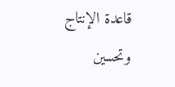قاعدة الإنتاج وتحسين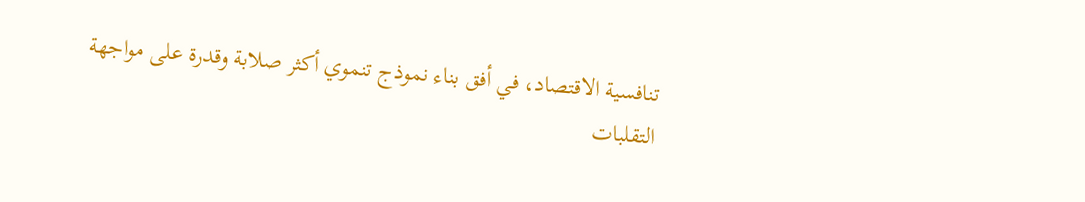تنافسية الاقتصاد، في أفق بناء نموذج تنموي أكثر صلابة وقدرة على مواجهة التقلبات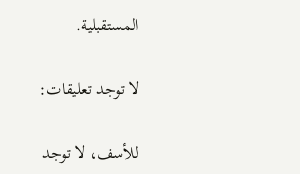المستقبلية.

لا توجد تعليقات:

للأسف، لا توجد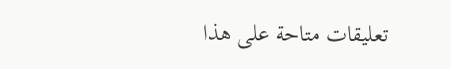تعليقات متاحة على هذا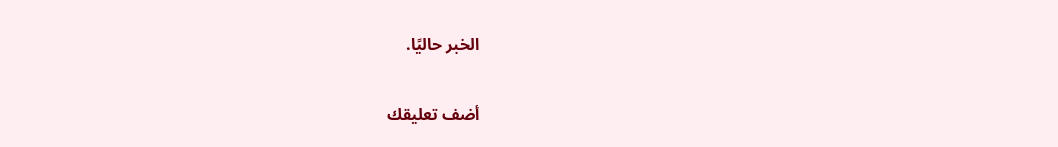الخبر حاليًا.

أضف تعليقك